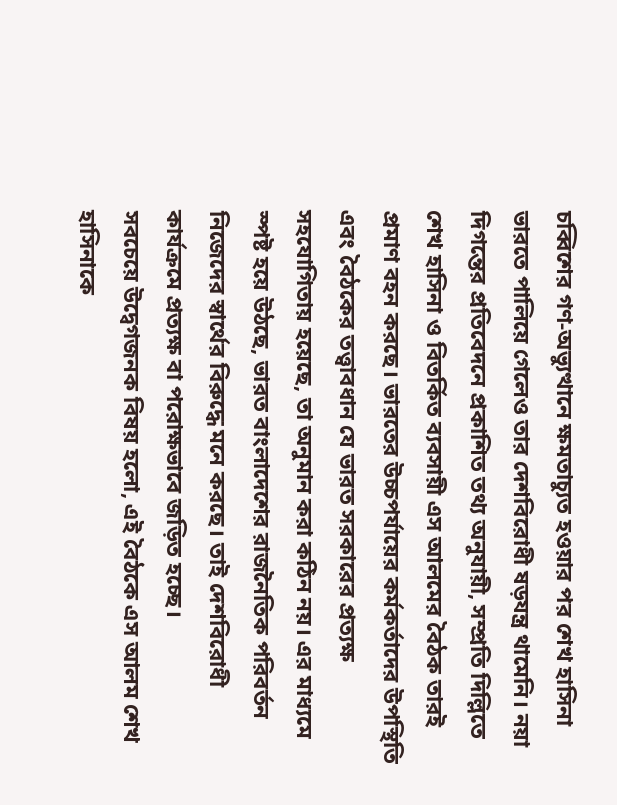চব্বিশের গণ-অভ্যুত্থানে ক্ষমতাচ্যুত হওয়ার পর শেখ হাসিনা ভারতে পালিয়ে গেলেও তার দেশবিরোধী ষড়যন্ত্র থামেনি। নয়া দিগন্তের প্রতিবেদনে প্রকাশিত তথ্য অনুযায়ী, সম্প্রতি দিল্লিতে শেখ হাসিনা ও বিতর্কিত ব্যবসায়ী এস আলমের বৈঠক তারই প্রমাণ বহন করছে। ভারতের উচ্চপর্যায়ের কর্মকর্তাদের উপস্থিতি এবং বৈঠকের তত্ত্বাবধান যে ভারত সরকারের প্রত্যক্ষ সহযোগিতায় হয়েছে, তা অনুমান করা কঠিন নয়। এর মাধ্যমে স্পষ্ট হয়ে উঠছে, ভারত বাংলাদেশের রাজনৈতিক পরিবর্তন নিজেদের স্বার্থের বিরুদ্ধে মনে করছে। তাই দেশবিরোধী কার্যক্রমে প্রত্যক্ষ বা পরোক্ষভাবে জড়িত হচ্ছে।
সবচেয়ে উদ্বেগজনক বিষয় হলো, এই বৈঠকে এস আলম শেখ হাসিনাকে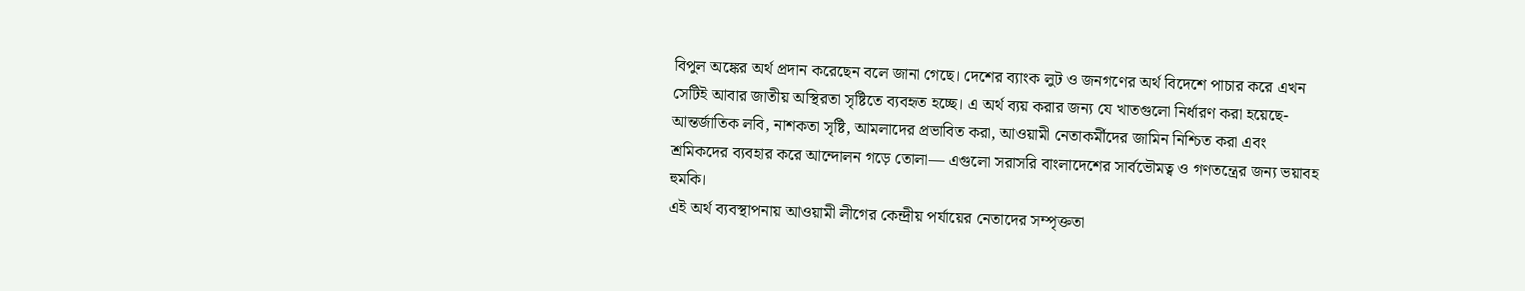বিপুল অঙ্কের অর্থ প্রদান করেছেন বলে জানা গেছে। দেশের ব্যাংক লুট ও জনগণের অর্থ বিদেশে পাচার করে এখন সেটিই আবার জাতীয় অস্থিরতা সৃষ্টিতে ব্যবহৃত হচ্ছে। এ অর্থ ব্যয় করার জন্য যে খাতগুলো নির্ধারণ করা হয়েছে- আন্তর্জাতিক লবি, নাশকতা সৃষ্টি, আমলাদের প্রভাবিত করা, আওয়ামী নেতাকর্মীদের জামিন নিশ্চিত করা এবং শ্রমিকদের ব্যবহার করে আন্দোলন গড়ে তোলা— এগুলো সরাসরি বাংলাদেশের সার্বভৌমত্ব ও গণতন্ত্রের জন্য ভয়াবহ হুমকি।
এই অর্থ ব্যবস্থাপনায় আওয়ামী লীগের কেন্দ্রীয় পর্যায়ের নেতাদের সম্পৃক্ততা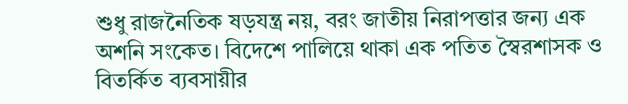শুধু রাজনৈতিক ষড়যন্ত্র নয়, বরং জাতীয় নিরাপত্তার জন্য এক অশনি সংকেত। বিদেশে পালিয়ে থাকা এক পতিত স্বৈরশাসক ও বিতর্কিত ব্যবসায়ীর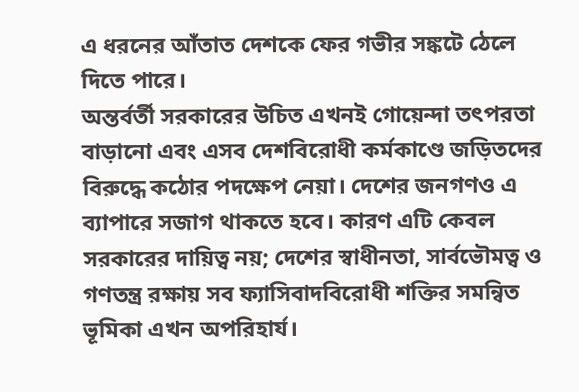এ ধরনের আঁতাত দেশকে ফের গভীর সঙ্কটে ঠেলে দিতে পারে।
অন্তর্বর্তী সরকারের উচিত এখনই গোয়েন্দা তৎপরতা বাড়ানো এবং এসব দেশবিরোধী কর্মকাণ্ডে জড়িতদের বিরুদ্ধে কঠোর পদক্ষেপ নেয়া। দেশের জনগণও এ ব্যাপারে সজাগ থাকতে হবে। কারণ এটি কেবল সরকারের দায়িত্ব নয়; দেশের স্বাধীনতা, সার্বভৌমত্ব ও গণতন্ত্র রক্ষায় সব ফ্যাসিবাদবিরোধী শক্তির সমন্বিত ভূমিকা এখন অপরিহার্য।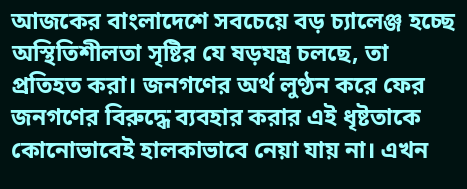আজকের বাংলাদেশে সবচেয়ে বড় চ্যালেঞ্জ হচ্ছে অস্থিতিশীলতা সৃষ্টির যে ষড়যন্ত্র চলছে, তা প্রতিহত করা। জনগণের অর্থ লুণ্ঠন করে ফের জনগণের বিরুদ্ধে ব্যবহার করার এই ধৃষ্টতাকে কোনোভাবেই হালকাভাবে নেয়া যায় না। এখন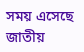সময় এসেছে জাতীয়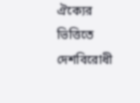ঐক্যের ভিত্তিতে দেশবিরোধী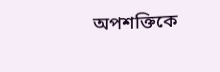অপশক্তিকে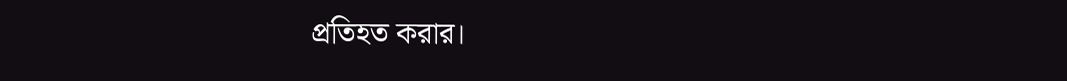প্রতিহত করার।